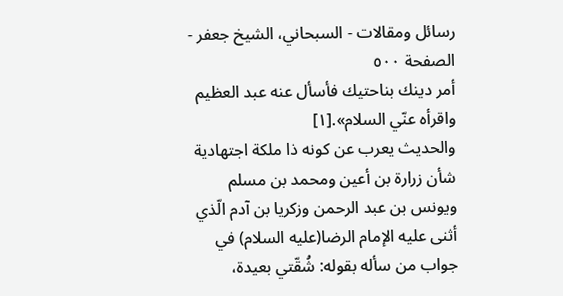رسائل ومقالات - السبحاني، الشيخ جعفر - الصفحة ٥٠٠
أمر دينك بناحتيك فأسأل عنه عبد العظيم واقرأه عنّي السلام».[١]
والحديث يعرب عن كونه ذا ملكة اجتهادية شأن زرارة بن أعين ومحمد بن مسلم ويونس بن عبد الرحمن وزكريا بن آدم الّذي أثنى عليه الإمام الرضا(عليه السلام) في جواب من سأله بقوله: شُقّتي بعيدة،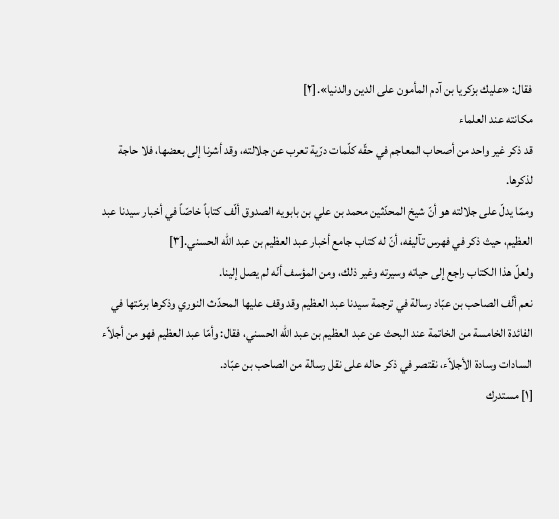فقال: «عليك بزكريا بن آدم المأمون على الدين والدنيا».[٢]
مكانته عند العلماء
قد ذكر غير واحد من أصحاب المعاجم في حقّه كلّمات درّية تعرب عن جلالته، وقد أشرنا إلى بعضها، فلا حاجة لذكرها.
وممّا يدلّ على جلالته هو أنّ شيخ المحدّثين محمد بن علي بن بابويه الصدوق ألّف كتاباً خاصّاً في أخبار سيدنا عبد العظيم، حيث ذكر في فهرس تآليفه، أنّ له كتاب جامع أخبار عبد العظيم بن عبد اللّه الحسني.[٣]
ولعلّ هذا الكتاب راجع إلى حياته وسيرته وغير ذلك، ومن المؤسف أنّه لم يصل إلينا.
نعم ألّف الصاحب بن عبّاد رسالة في ترجمة سيدنا عبد العظيم وقد وقف عليها المحدّث النوري وذكرها برمّتها في الفائدة الخامسة من الخاتمة عند البحث عن عبد العظيم بن عبد اللّه الحسني، فقال: وأمّا عبد العظيم فهو من أجلاّء السادات وسادة الأجلاّء، نقتصر في ذكر حاله على نقل رسالة من الصاحب بن عبّاد.
[١] مستدرك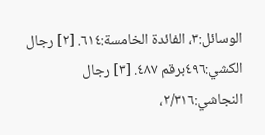الوسائل:٣، الفائدة الخامسة:٦١٤. [٢] رجال الكشي:٤٩٦برقم ٤٨٧. [٣] رجال النجاشي:٢/٣١٦،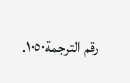رقم الترجمة١٠٥٠.